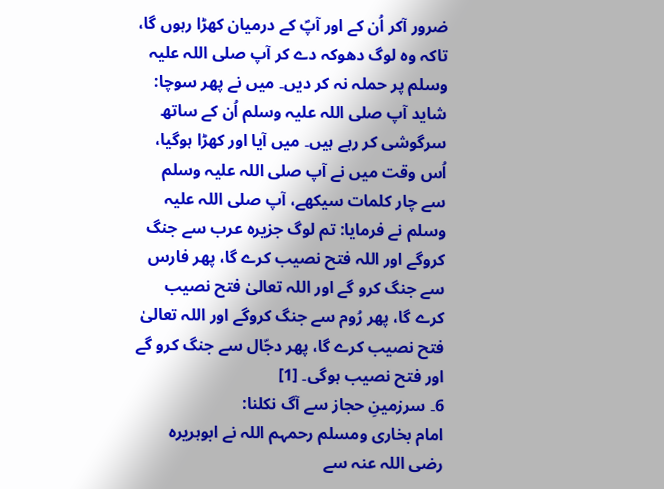ضرور آکر اُن کے اور آپؐ کے درمیان کھڑا رہوں گا، تاکہ وہ لوگ دھوکہ دے کر آپ صلی اللہ علیہ وسلم پر حملہ نہ کر دیں۔ میں نے پھر سوچا: شاید آپ صلی اللہ علیہ وسلم اُن کے ساتھ سرگوشی کر رہے ہیں۔ میں آیا اور کھڑا ہوگیا، اُس وقت میں نے آپ صلی اللہ علیہ وسلم سے چار کلمات سیکھے، آپ صلی اللہ علیہ وسلم نے فرمایا: تم لوگ جزیرہ عرب سے جنگ کروگے اور اللہ فتح نصیب کرے گا، پھر فارس سے جنگ کرو گے اور اللہ تعالیٰ فتح نصیب کرے گا، پھر رُوم سے جنگ کروگے اور اللہ تعالیٰ فتح نصیب کرے گا، پھر دجّال سے جنگ کرو گے اور فتح نصیب ہوگی۔ [1]
6۔ سرزمینِ حجاز سے آگ نکلنا:
امام بخاری ومسلم رحمہم اللہ نے ابوہریرہ رضی اللہ عنہ سے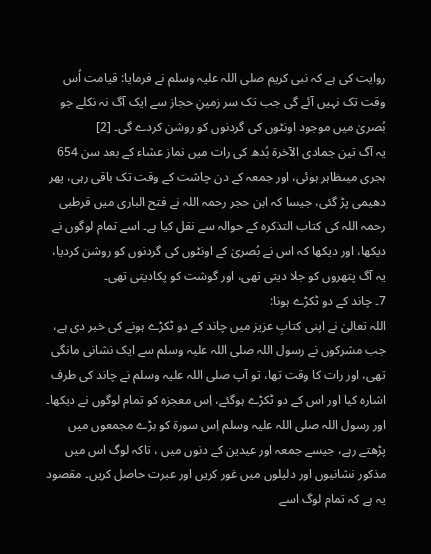روایت کی ہے کہ نبی کریم صلی اللہ علیہ وسلم نے فرمایا: قیامت اُس وقت تک نہیں آئے گی جب تک سر زمینِ حجاز سے ایک آگ نہ نکلے جو بُصریٰ میں موجود اونٹوں کی گردنوں کو روشن کردے گی۔ [2]
یہ آگ تین جمادی الآخرۃ بُدھ کی رات میں نماز عشاء کے بعد سن 654 ہجری میںظاہر ہوئی، اور جمعہ کے دن چاشت کے وقت تک باقی رہی، پھر دھیمی پڑ گئی، جیسا کہ ابن حجر رحمہ اللہ نے فتح الباری میں قرطبی رحمہ اللہ کی کتاب التذکرہ کے حوالہ سے نقل کیا ہے۔ اسے تمام لوگوں نے دیکھا، اور دیکھا کہ اس نے بُصریٰ کے اونٹوں کی گردنوں کو روشن کردیا، یہ آگ پتھروں کو جلا دیتی تھی، اور گوشت کو پکادیتی تھی۔
7۔ چاند کے دو ٹکڑے ہونا:
اللہ تعالیٰ نے اپنی کتابِ عزیز میں چاند کے دو ٹکڑے ہونے کی خبر دی ہے، جب مشرکوں نے رسول اللہ صلی اللہ علیہ وسلم سے ایک نشانی مانگی تھی، اور رات کا وقت تھا، تو آپ صلی اللہ علیہ وسلم نے چاند کی طرف اشارہ کیا اور اس کے دو ٹکڑے ہوگئے، اِس معجزہ کو تمام لوگوں نے دیکھا۔ اور رسول اللہ صلی اللہ علیہ وسلم اِس سورۃ کو بڑے مجمعوں میں پڑھتے رہے، جیسے جمعہ اور عیدین کے دنوں میں ، تاکہ لوگ اس میں مذکور نشانیوں اور دلیلوں میں غور کریں اور عبرت حاصل کریں۔ مقصود یہ ہے کہ تمام لوگ اسے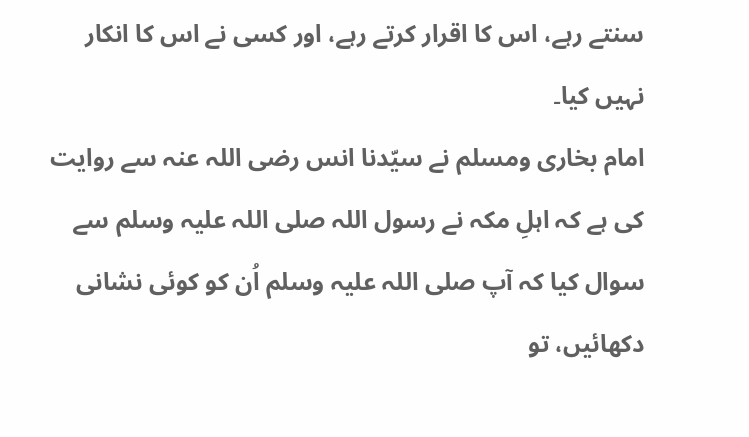سنتے رہے، اس کا اقرار کرتے رہے، اور کسی نے اس کا انکار نہیں کیا۔
امام بخاری ومسلم نے سیّدنا انس رضی اللہ عنہ سے روایت کی ہے کہ اہلِ مکہ نے رسول اللہ صلی اللہ علیہ وسلم سے سوال کیا کہ آپ صلی اللہ علیہ وسلم اُن کو کوئی نشانی دکھائیں، تو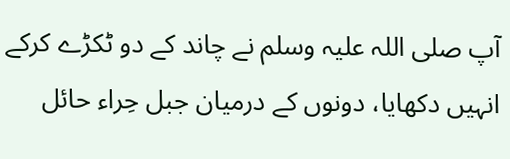آپ صلی اللہ علیہ وسلم نے چاند کے دو ٹکڑے کرکے انہیں دکھایا، دونوں کے درمیان جبل حِراء حائل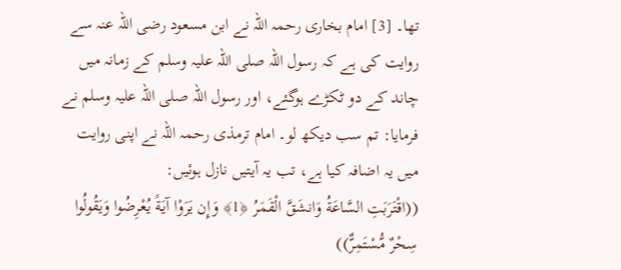تھا۔ [3] امام بخاری رحمہ اللہ نے ابن مسعود رضی اللہ عنہ سے روایت کی ہے کہ رسول اللہ صلی اللہ علیہ وسلم کے زمانہ میں چاند کے دو ٹکڑے ہوگئے، اور رسول اللہ صلی اللہ علیہ وسلم نے فرمایا: تم سب دیکھ لو۔ امام ترمذی رحمہ اللہ نے اپنی روایت میں یہ اضافہ کیا ہے، تب یہ آیتیں نازل ہوئیں:
((اقْتَرَبَتِ السَّاعَةُ وَانشَقَّ الْقَمَرُ ﴿1﴾ وَإِن يَرَوْا آيَةً يُعْرِضُوا وَيَقُولُوا سِحْرٌ مُّسْتَمِرٌّ))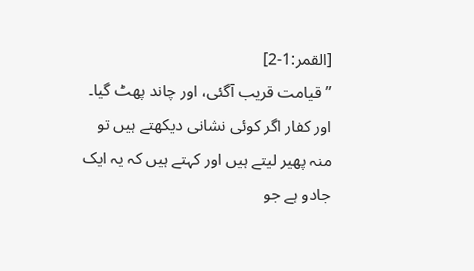[القمر:1-2]
’’ قیامت قریب آگئی، اور چاند پھٹ گیا۔ اور کفار اگر کوئی نشانی دیکھتے ہیں تو منہ پھیر لیتے ہیں اور کہتے ہیں کہ یہ ایک جادو ہے جو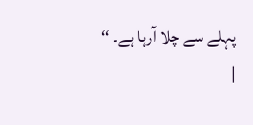پہلے سے چلا آرہا ہے۔ ‘‘
|